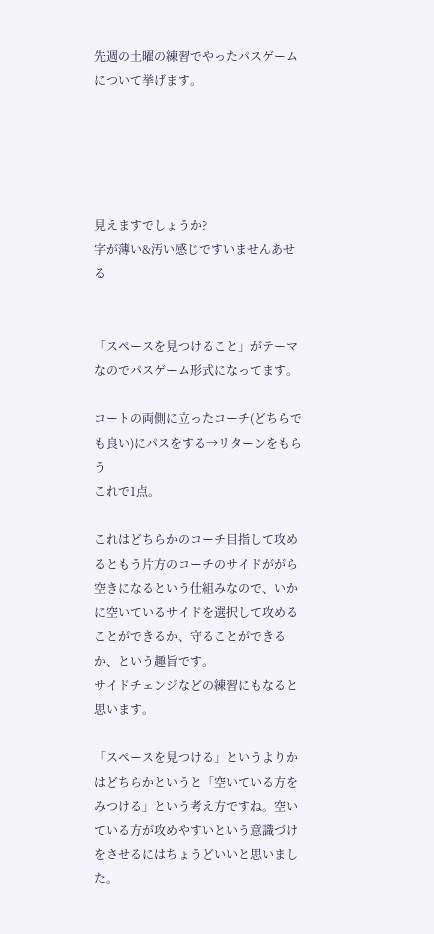先週の土曜の練習でやったパスゲームについて挙げます。





見えますでしょうか?
字が薄い&汚い感じですいませんあせる


「スペースを見つけること」がテーマなのでパスゲーム形式になってます。

コートの両側に立ったコーチ(どちらでも良い)にパスをする→リターンをもらう
これで1点。

これはどちらかのコーチ目指して攻めるともう片方のコーチのサイドががら空きになるという仕組みなので、いかに空いているサイドを選択して攻めることができるか、守ることができるか、という趣旨です。
サイドチェンジなどの練習にもなると思います。

「スペースを見つける」というよりかはどちらかというと「空いている方をみつける」という考え方ですね。空いている方が攻めやすいという意識づけをさせるにはちょうどいいと思いました。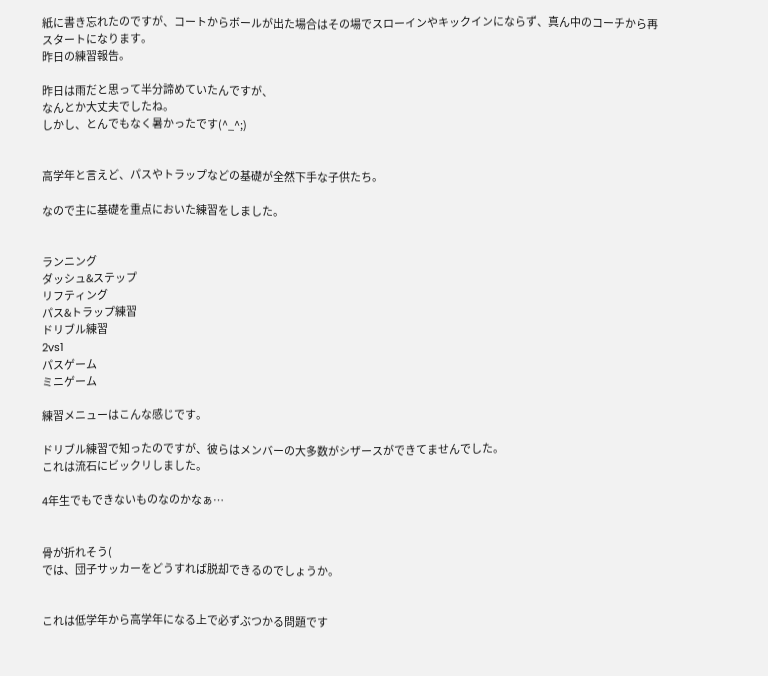紙に書き忘れたのですが、コートからボールが出た場合はその場でスローインやキックインにならず、真ん中のコーチから再スタートになります。
昨日の練習報告。

昨日は雨だと思って半分諦めていたんですが、
なんとか大丈夫でしたね。
しかし、とんでもなく暑かったです(^_^;)


高学年と言えど、パスやトラップなどの基礎が全然下手な子供たち。

なので主に基礎を重点においた練習をしました。


ランニング
ダッシュ&ステップ
リフティング
パス&トラップ練習
ドリブル練習
2vs1
パスゲーム
ミニゲーム

練習メニューはこんな感じです。

ドリブル練習で知ったのですが、彼らはメンバーの大多数がシザースができてませんでした。
これは流石にビックリしました。

4年生でもできないものなのかなぁ…


骨が折れそう(
では、団子サッカーをどうすれば脱却できるのでしょうか。


これは低学年から高学年になる上で必ずぶつかる問題です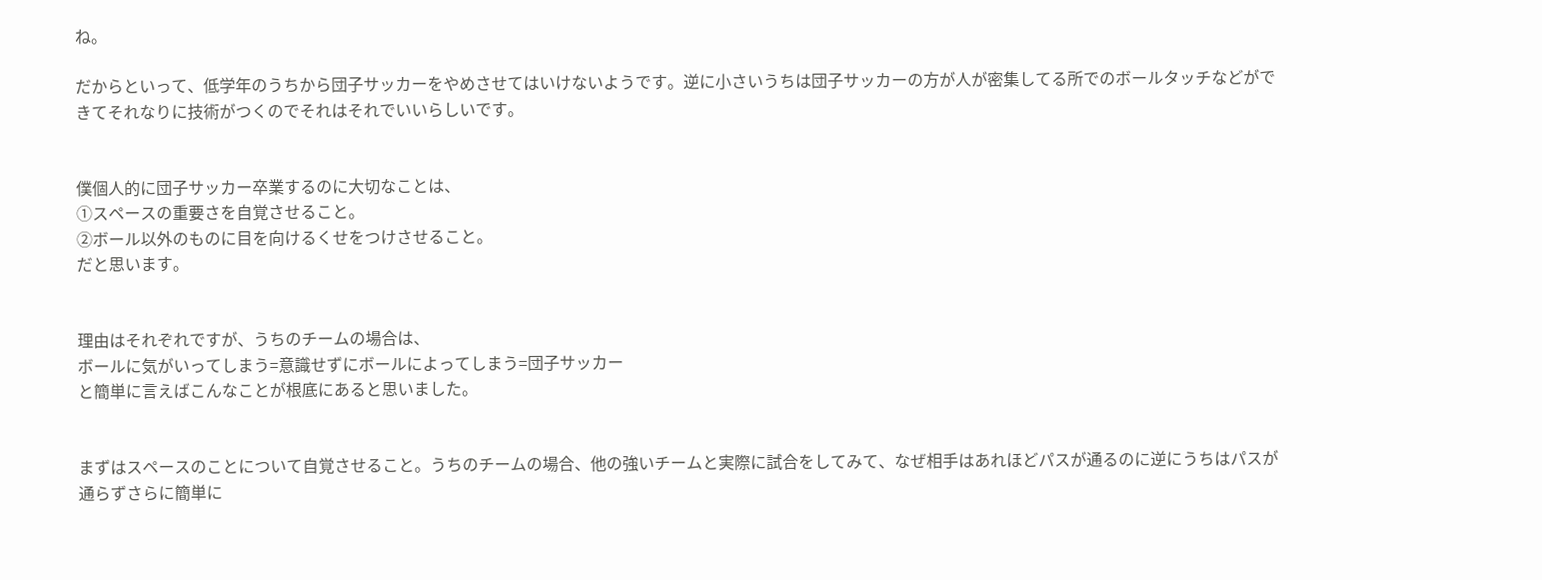ね。

だからといって、低学年のうちから団子サッカーをやめさせてはいけないようです。逆に小さいうちは団子サッカーの方が人が密集してる所でのボールタッチなどができてそれなりに技術がつくのでそれはそれでいいらしいです。


僕個人的に団子サッカー卒業するのに大切なことは、
①スペースの重要さを自覚させること。
②ボール以外のものに目を向けるくせをつけさせること。
だと思います。


理由はそれぞれですが、うちのチームの場合は、
ボールに気がいってしまう=意識せずにボールによってしまう=団子サッカー
と簡単に言えばこんなことが根底にあると思いました。


まずはスペースのことについて自覚させること。うちのチームの場合、他の強いチームと実際に試合をしてみて、なぜ相手はあれほどパスが通るのに逆にうちはパスが通らずさらに簡単に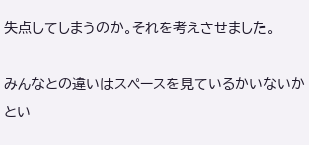失点してしまうのか。それを考えさせました。

みんなとの違いはスペースを見ているかいないかとい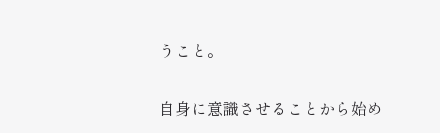うこと。

自身に意識させることから始め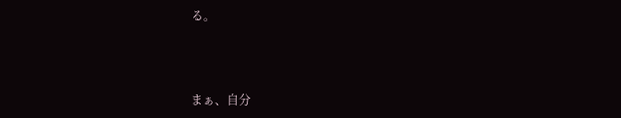る。



まぁ、自分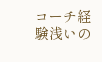コーチ経験浅いの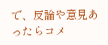で、反論や意見あったらコメ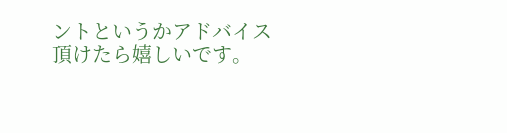ントというかアドバイス頂けたら嬉しいです。